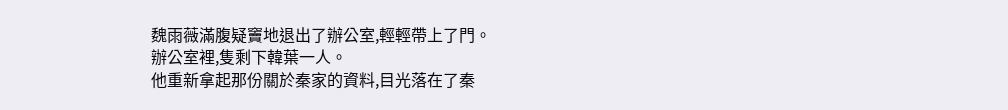魏雨薇滿腹疑竇地退出了辦公室,輕輕帶上了門。
辦公室裡,隻剩下韓葉一人。
他重新拿起那份關於秦家的資料,目光落在了秦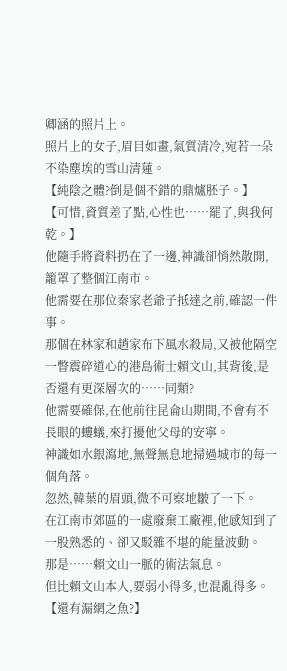卿涵的照片上。
照片上的女子,眉目如畫,氣質清冷,宛若一朵不染塵埃的雪山清蓮。
【純陰之體?倒是個不錯的鼎爐胚子。】
【可惜,資質差了點,心性也……罷了,與我何乾。】
他隨手將資料扔在了一邊,神識卻悄然散開,籠罩了整個江南市。
他需要在那位秦家老爺子抵達之前,確認一件事。
那個在林家和趙家布下風水殺局,又被他隔空一瞥震碎道心的港島術士賴文山,其背後,是否還有更深層次的……同類?
他需要確保,在他前往昆侖山期間,不會有不長眼的螻蟻,來打擾他父母的安寧。
神識如水銀瀉地,無聲無息地掃過城市的每一個角落。
忽然,韓葉的眉頭,微不可察地皺了一下。
在江南市郊區的一處廢棄工廠裡,他感知到了一股熟悉的、卻又駁雜不堪的能量波動。
那是……賴文山一脈的術法氣息。
但比賴文山本人,要弱小得多,也混亂得多。
【還有漏網之魚?】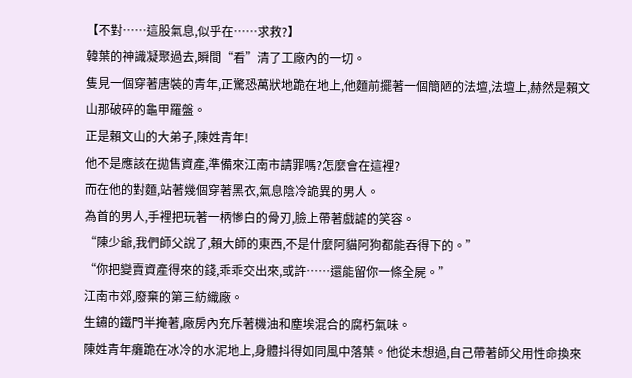【不對……這股氣息,似乎在……求救?】
韓葉的神識凝聚過去,瞬間“看”清了工廠內的一切。
隻見一個穿著唐裝的青年,正驚恐萬狀地跪在地上,他麵前擺著一個簡陋的法壇,法壇上,赫然是賴文山那破碎的龜甲羅盤。
正是賴文山的大弟子,陳姓青年!
他不是應該在拋售資產,準備來江南市請罪嗎?怎麼會在這裡?
而在他的對麵,站著幾個穿著黑衣,氣息陰冷詭異的男人。
為首的男人,手裡把玩著一柄慘白的骨刃,臉上帶著戲謔的笑容。
“陳少爺,我們師父說了,賴大師的東西,不是什麼阿貓阿狗都能吞得下的。”
“你把變賣資產得來的錢,乖乖交出來,或許……還能留你一條全屍。”
江南市郊,廢棄的第三紡織廠。
生鏽的鐵門半掩著,廠房內充斥著機油和塵埃混合的腐朽氣味。
陳姓青年癱跪在冰冷的水泥地上,身體抖得如同風中落葉。他從未想過,自己帶著師父用性命換來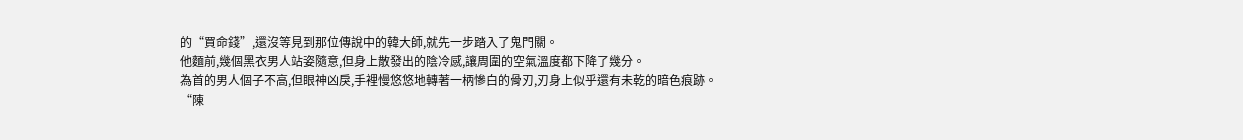的“買命錢”,還沒等見到那位傳說中的韓大師,就先一步踏入了鬼門關。
他麵前,幾個黑衣男人站姿隨意,但身上散發出的陰冷感,讓周圍的空氣溫度都下降了幾分。
為首的男人個子不高,但眼神凶戾,手裡慢悠悠地轉著一柄慘白的骨刃,刃身上似乎還有未乾的暗色痕跡。
“陳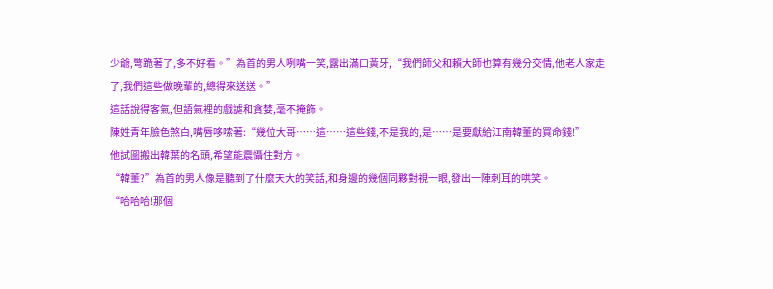少爺,彆跪著了,多不好看。”為首的男人咧嘴一笑,露出滿口黃牙,“我們師父和賴大師也算有幾分交情,他老人家走了,我們這些做晚輩的,總得來送送。”
這話說得客氣,但語氣裡的戲謔和貪婪,毫不掩飾。
陳姓青年臉色煞白,嘴唇哆嗦著:“幾位大哥……這……這些錢,不是我的,是……是要獻給江南韓董的買命錢!”
他試圖搬出韓葉的名頭,希望能震懾住對方。
“韓董?”為首的男人像是聽到了什麼天大的笑話,和身邊的幾個同夥對視一眼,發出一陣刺耳的哄笑。
“哈哈哈!那個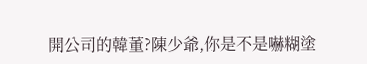開公司的韓董?陳少爺,你是不是嚇糊塗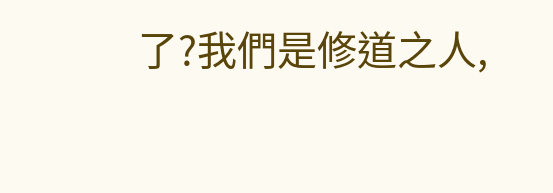了?我們是修道之人,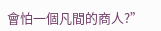會怕一個凡間的商人?”